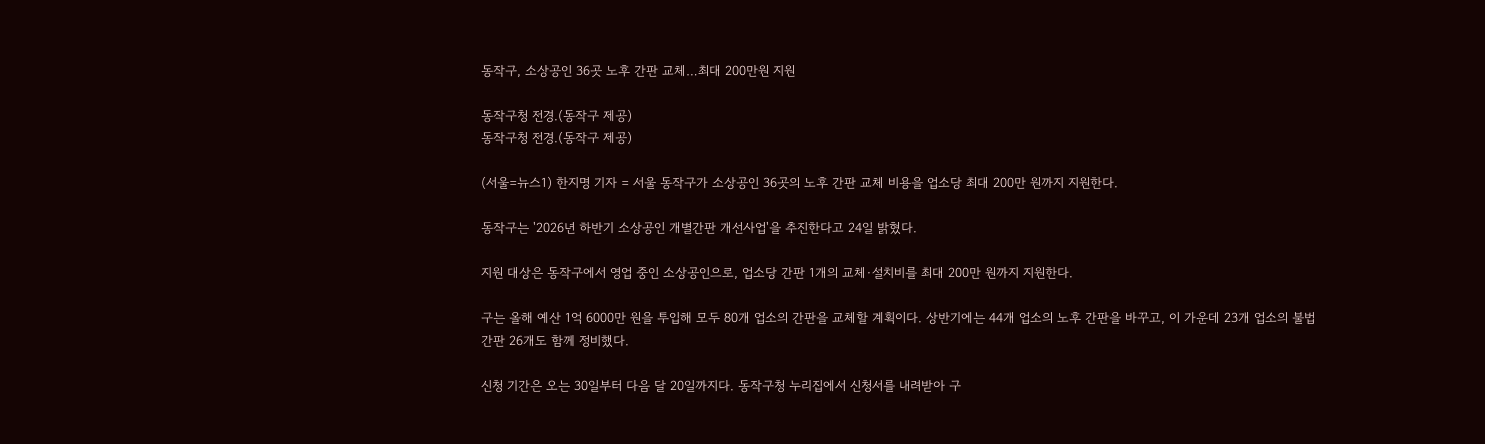동작구, 소상공인 36곳 노후 간판 교체…최대 200만원 지원

동작구청 전경.(동작구 제공)
동작구청 전경.(동작구 제공)

(서울=뉴스1) 한지명 기자 = 서울 동작구가 소상공인 36곳의 노후 간판 교체 비용을 업소당 최대 200만 원까지 지원한다.

동작구는 '2026년 하반기 소상공인 개별간판 개선사업'을 추진한다고 24일 밝혔다.

지원 대상은 동작구에서 영업 중인 소상공인으로, 업소당 간판 1개의 교체·설치비를 최대 200만 원까지 지원한다.

구는 올해 예산 1억 6000만 원을 투입해 모두 80개 업소의 간판을 교체할 계획이다. 상반기에는 44개 업소의 노후 간판을 바꾸고, 이 가운데 23개 업소의 불법 간판 26개도 함께 정비했다.

신청 기간은 오는 30일부터 다음 달 20일까지다. 동작구청 누리집에서 신청서를 내려받아 구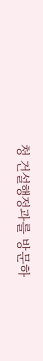청 건설행정과를 방문하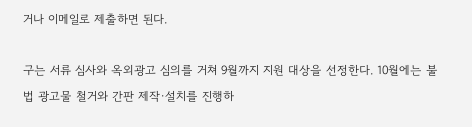거나 이메일로 제출하면 된다.

구는 서류 심사와 옥외광고 심의를 거쳐 9월까지 지원 대상을 선정한다. 10월에는 불법 광고물 철거와 간판 제작·설치를 진행하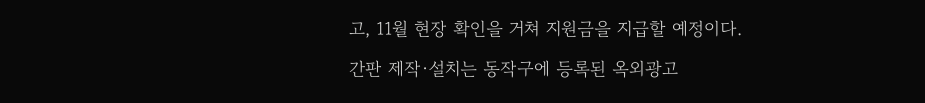고, 11월 현장 확인을 거쳐 지원금을 지급할 예정이다.

간판 제작·설치는 동작구에 등록된 옥외광고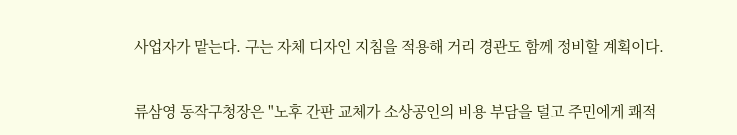사업자가 맡는다. 구는 자체 디자인 지침을 적용해 거리 경관도 함께 정비할 계획이다.

류삼영 동작구청장은 "노후 간판 교체가 소상공인의 비용 부담을 덜고 주민에게 쾌적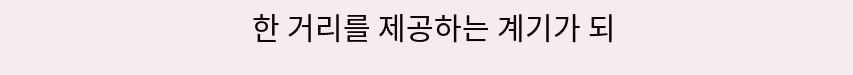한 거리를 제공하는 계기가 되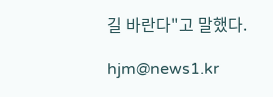길 바란다"고 말했다.

hjm@news1.kr